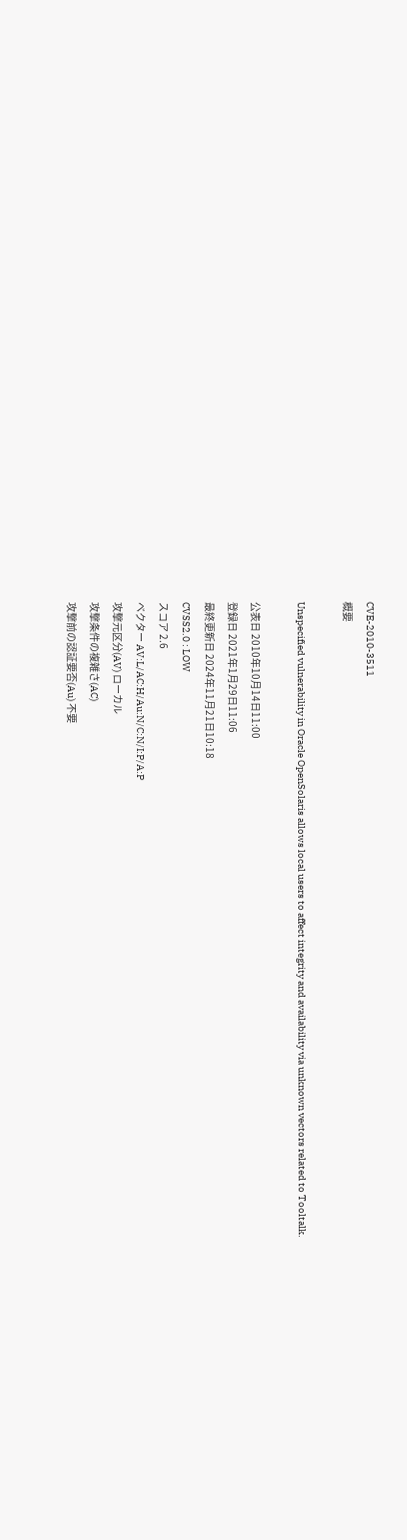CVE-2010-3511
概要

Unspecified vulnerability in Oracle OpenSolaris allows local users to affect integrity and availability via unknown vectors related to Tooltalk.

公表日 2010年10月14日11:00
登録日 2021年1月29日11:06
最終更新日 2024年11月21日10:18
CVSS2.0 : LOW
スコア 2.6
ベクター AV:L/AC:H/Au:N/C:N/I:P/A:P
攻撃元区分(AV) ローカル
攻撃条件の複雑さ(AC)
攻撃前の認証要否(Au) 不要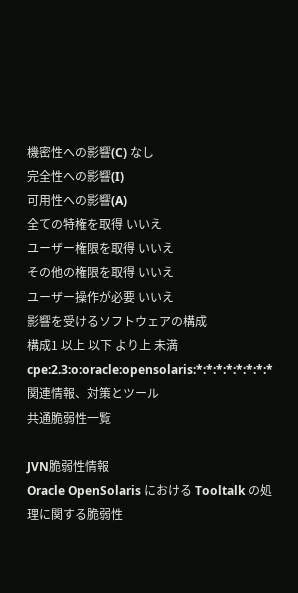機密性への影響(C) なし
完全性への影響(I)
可用性への影響(A)
全ての特権を取得 いいえ
ユーザー権限を取得 いいえ
その他の権限を取得 いいえ
ユーザー操作が必要 いいえ
影響を受けるソフトウェアの構成
構成1 以上 以下 より上 未満
cpe:2.3:o:oracle:opensolaris:*:*:*:*:*:*:*:*
関連情報、対策とツール
共通脆弱性一覧

JVN脆弱性情報
Oracle OpenSolaris における Tooltalk の処理に関する脆弱性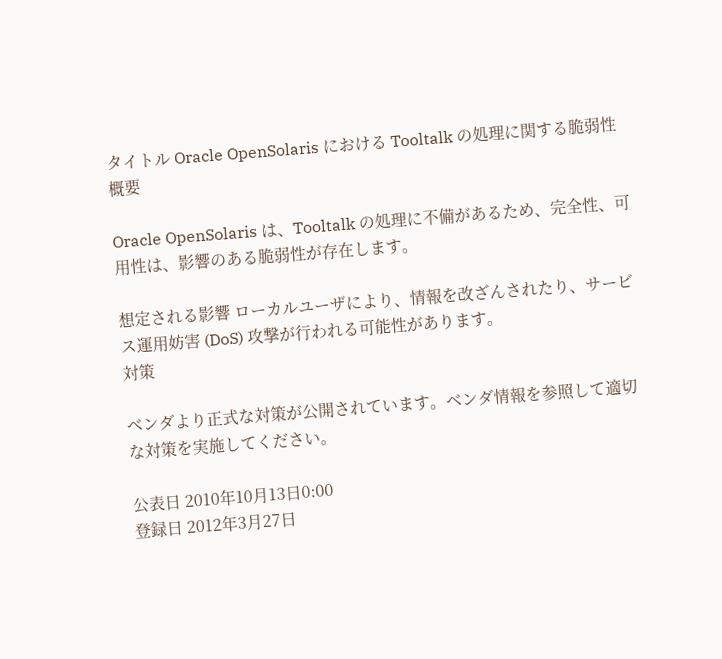タイトル Oracle OpenSolaris における Tooltalk の処理に関する脆弱性
概要

Oracle OpenSolaris は、Tooltalk の処理に不備があるため、完全性、可用性は、影響のある脆弱性が存在します。

想定される影響 ローカルユーザにより、情報を改ざんされたり、サービス運用妨害 (DoS) 攻撃が行われる可能性があります。
対策

ベンダより正式な対策が公開されています。ベンダ情報を参照して適切な対策を実施してください。

公表日 2010年10月13日0:00
登録日 2012年3月27日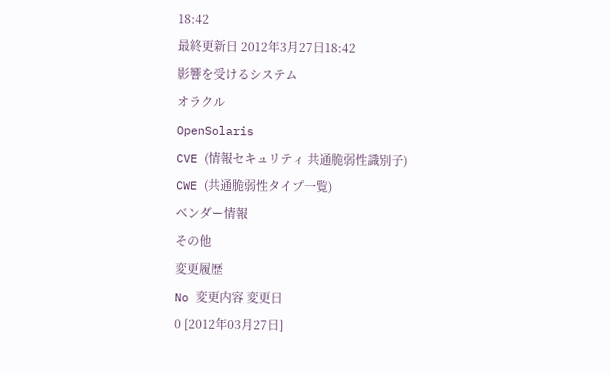18:42
最終更新日 2012年3月27日18:42
影響を受けるシステム
オラクル
OpenSolaris
CVE (情報セキュリティ 共通脆弱性識別子)
CWE (共通脆弱性タイプ一覧)
ベンダー情報
その他
変更履歴
No 変更内容 変更日
0 [2012年03月27日]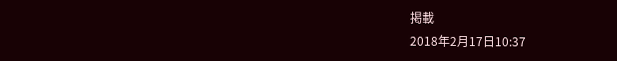掲載
2018年2月17日10:37